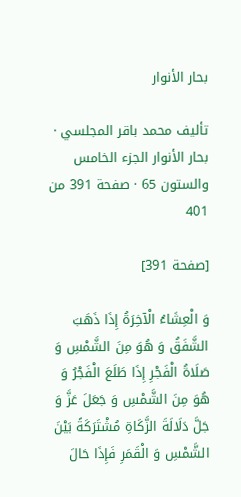بحار الأنوار

تأليف محمد باقر المجلسي · بحار الأنوار الجزء الخامس والستون 65 · صفحة 391 من 401

[صفحة 391]

وَ الْعِشَاءُ الْآخِرَةُ إِذَا ذَهَبَ الشَّفَقُ وَ هُوَ مِنَ الشَّمْسِ وَ صَلَاةُ الْفَجْرِ إِذَا طَلَعَ الْفَجْرُ وَ هُوَ مِنَ الشَّمْسِ وَ جَعَلَ عَزَّ وَ جَلَّ دَلَالَةَ الزَّكَاةِ مُشْتَرَكَةً بَيْنَ الشَّمْسِ وَ الْقَمَرِ فَإِذَا حَالَ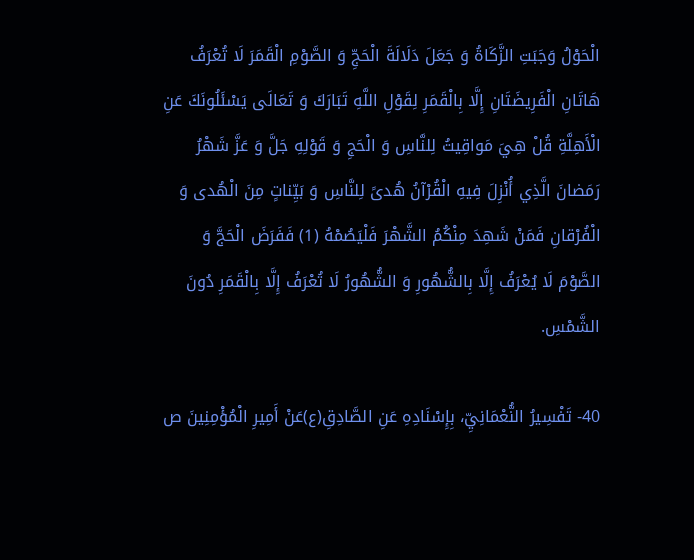الْحَوْلُ وَجَبَتِ الزَّكَاةُ وَ جَعَلَ دَلَالَةَ الْحَجِّ وَ الصَّوْمِ الْقَمَرَ لَا تُعْرَفُ هَاتَانِ الْفَرِيضَتَانِ إِلَّا بِالْقَمَرِ لِقَوْلِ اللَّهِ تَبَارَكَ وَ تَعَالَى يَسْئَلُونَكَ عَنِ الْأَهِلَّةِ قُلْ هِيَ مَواقِيتُ لِلنَّاسِ وَ الْحَجِ وَ قَوْلِهِ جَلَّ وَ عَزَّ شَهْرُ رَمَضانَ الَّذِي أُنْزِلَ فِيهِ الْقُرْآنُ هُدىً لِلنَّاسِ وَ بَيِّناتٍ مِنَ الْهُدى وَ الْفُرْقانِ فَمَنْ شَهِدَ مِنْكُمُ الشَّهْرَ فَلْيَصُمْهُ (1) فَفَرَضَ الْحَجَّ وَ الصَّوْمَ لَا يُعْرَفُ إِلَّا بِالشُّهُورِ وَ الشُّهُورُ لَا تُعْرَفُ إِلَّا بِالْقَمَرِ دُونَ الشَّمْسِ.

40- تَفْسِيرُ النُّعْمَانِيِّ، بِإِسْنَادِهِ عَنِ الصَّادِقِ(ع)عَنْ أَمِيرِ الْمُؤْمِنِينَ ص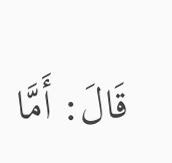قَالَ: أَمَّا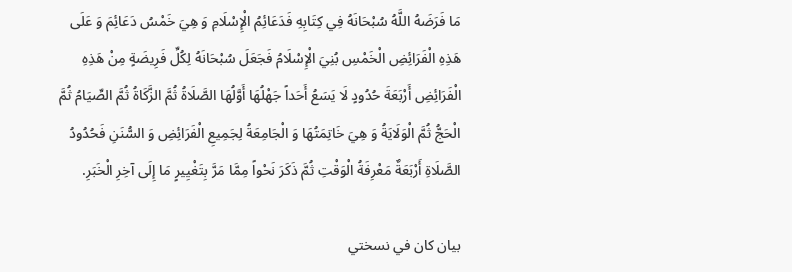مَا فَرَضَهُ اللَّهُ سُبْحَانَهُ فِي كِتَابِهِ فَدَعَائِمُ الْإِسْلَامِ وَ هِيَ خَمْسُ دَعَائِمَ وَ عَلَى هَذِهِ الْفَرَائِضِ الْخَمْسِ بُنِيَ الْإِسْلَامُ فَجَعَلَ سُبْحَانَهُ لِكُلِّ فَرِيضَةٍ مِنْ هَذِهِ الْفَرَائِضِ أَرْبَعَةَ حُدُودٍ لَا يَسَعُ أَحَداً جَهْلُهَا أَوَّلُهَا الصَّلَاةُ ثُمَّ الزَّكَاةُ ثُمَّ الصِّيَامُ ثُمَّ الْحَجُّ ثُمَّ الْوَلَايَةُ وَ هِيَ خَاتِمَتُهَا وَ الْجَامِعَةُ لِجَمِيعِ الْفَرَائِضِ وَ السُّنَنِ فَحُدُودُ الصَّلَاةِ أَرْبَعَةٌ مَعْرِفَةُ الْوَقْتِ ثُمَّ ذَكَرَ نَحْواً مِمَّا مَرَّ بِتَغْيِيرٍ مَا إِلَى آخِرِ الْخَبَرِ.

بيان كان في نسختي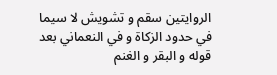الروايتين سقم و تشويش لا سيما في حدود الزكاة و في النعماني بعد قوله و البقر و الغنم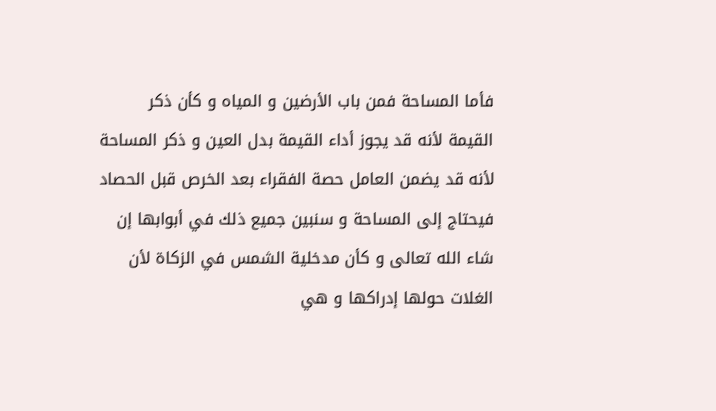فأما المساحة فمن باب الأرضين و المياه و كأن ذكر القيمة لأنه قد يجوز أداء القيمة بدل العين و ذكر المساحة لأنه قد يضمن العامل حصة الفقراء بعد الخرص قبل الحصاد فيحتاج إلى المساحة و سنبين جميع ذلك في أبوابها إن شاء الله تعالى و كأن مدخلية الشمس في الزكاة لأن الغلات حولها إدراكها و هي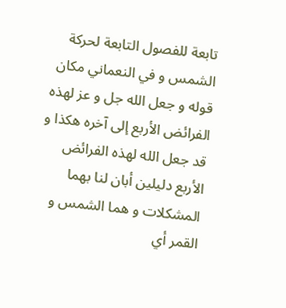تابعة للفصول التابعة لحركة الشمس و في النعماني مكان قوله و جعل الله جل و عز لهذه الفرائض الأربع إلى آخره هكذا و قد جعل الله لهذه الفرائض الأربع دليلين أبان لنا بهما المشكلات و هما الشمس و القمر أي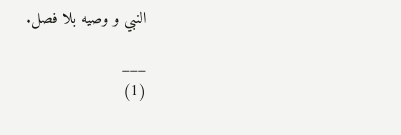النبي و وصيه بلا فصل.

___
(1)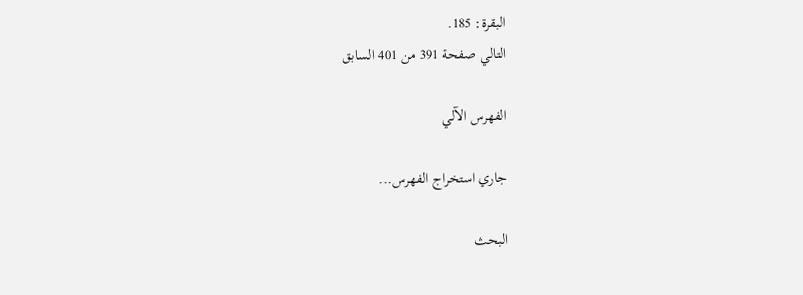البقرة: 185.
التالي صفحة 391 من 401 السابق

الفهرس الآلي

جاري استخراج الفهرس...

البحث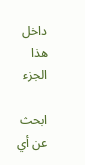داخل هذا الجزء

ابحث عن أي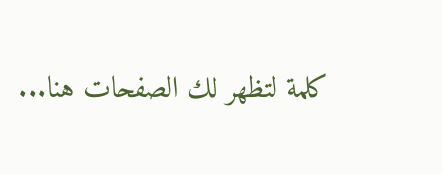كلمة لتظهر لك الصفحات هنا...